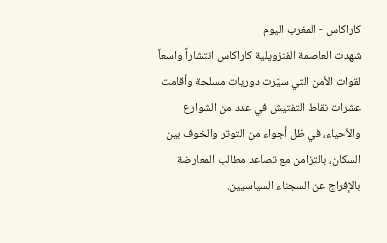كاراكاس - المغرب اليوم
شهدت العاصمة الفنزويلية كاراكاس انتشاراً واسعاً لقوات الأمن التي سيّرت دوريات مسلحة وأقامت عشرات نقاط التفتيش في عدد من الشوارع والأحياء، في ظل أجواء من التوتر والخوف بين السكان، بالتزامن مع تصاعد مطالب المعارضة بالإفراج عن السجناء السياسيين.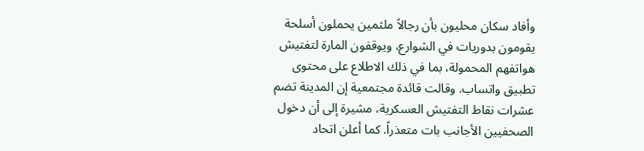وأفاد سكان محليون بأن رجالاً ملثمين يحملون أسلحة يقومون بدوريات في الشوارع، ويوقفون المارة لتفتيش هواتفهم المحمولة، بما في ذلك الاطلاع على محتوى تطبيق واتساب. وقالت قائدة مجتمعية إن المدينة تضم عشرات نقاط التفتيش العسكرية، مشيرة إلى أن دخول الصحفيين الأجانب بات متعذراً. كما أعلن اتحاد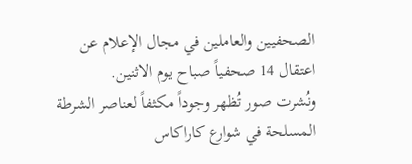الصحفيين والعاملين في مجال الإعلام عن اعتقال 14 صحفياً صباح يوم الاثنين.
ونُشرت صور تُظهر وجوداً مكثفاً لعناصر الشرطة المسلحة في شوارع كاراكاس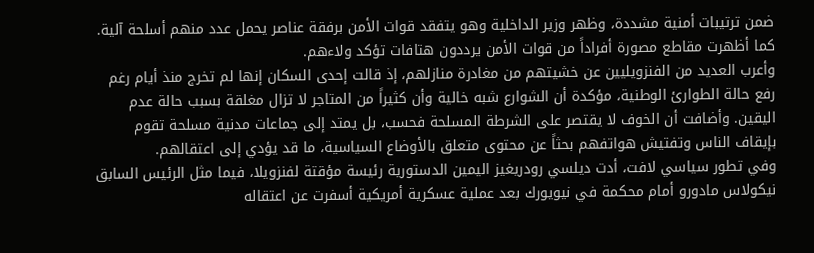ضمن ترتيبات أمنية مشددة، وظهر وزير الداخلية وهو يتفقد قوات الأمن برفقة عناصر يحمل عدد منهم أسلحة آلية. كما أظهرت مقاطع مصورة أفراداً من قوات الأمن يرددون هتافات تؤكد ولاءهم.
وأعرب العديد من الفنزويليين عن خشيتهم من مغادرة منازلهم، إذ قالت إحدى السكان إنها لم تخرج منذ أيام رغم رفع حالة الطوارئ الوطنية، مؤكدة أن الشوارع شبه خالية وأن كثيراً من المتاجر لا تزال مغلقة بسبب حالة عدم اليقين. وأضافت أن الخوف لا يقتصر على الشرطة المسلحة فحسب، بل يمتد إلى جماعات مدنية مسلحة تقوم بإيقاف الناس وتفتيش هواتفهم بحثاً عن محتوى متعلق بالأوضاع السياسية، ما قد يؤدي إلى اعتقالهم.
وفي تطور سياسي لافت، أدت ديلسي رودريغيز اليمين الدستورية رئيسة مؤقتة لفنزويلا، فيما مثل الرئيس السابق نيكولاس مادورو أمام محكمة في نيويورك بعد عملية عسكرية أمريكية أسفرت عن اعتقاله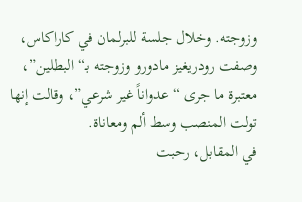وزوجته. وخلال جلسة للبرلمان في كاراكاس، وصفت رودريغيز مادورو وزوجته بـ“البطلين”، معتبرة ما جرى “عدواناً غير شرعي”، وقالت إنها تولت المنصب وسط ألم ومعاناة.
في المقابل، رحبت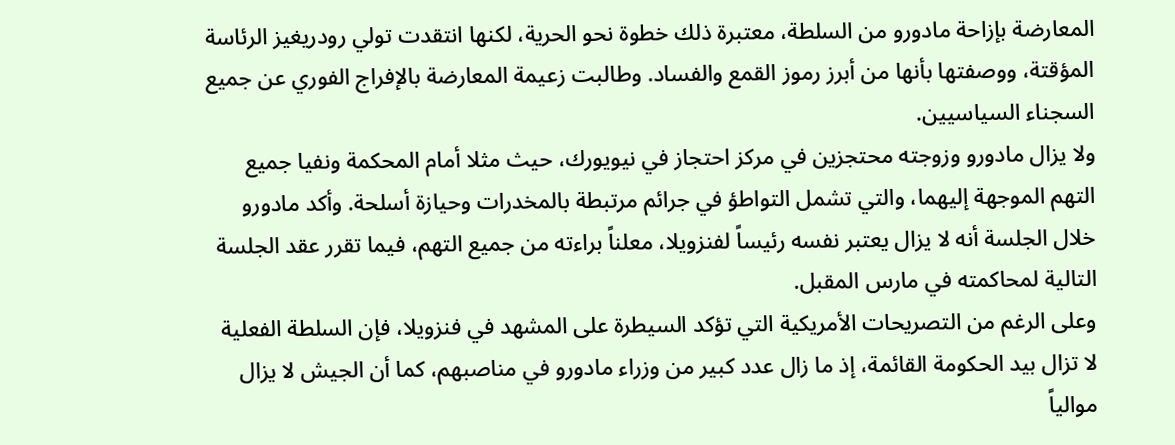المعارضة بإزاحة مادورو من السلطة، معتبرة ذلك خطوة نحو الحرية، لكنها انتقدت تولي رودريغيز الرئاسة المؤقتة، ووصفتها بأنها من أبرز رموز القمع والفساد. وطالبت زعيمة المعارضة بالإفراج الفوري عن جميع السجناء السياسيين.
ولا يزال مادورو وزوجته محتجزين في مركز احتجاز في نيويورك، حيث مثلا أمام المحكمة ونفيا جميع التهم الموجهة إليهما، والتي تشمل التواطؤ في جرائم مرتبطة بالمخدرات وحيازة أسلحة. وأكد مادورو خلال الجلسة أنه لا يزال يعتبر نفسه رئيساً لفنزويلا، معلناً براءته من جميع التهم، فيما تقرر عقد الجلسة التالية لمحاكمته في مارس المقبل.
وعلى الرغم من التصريحات الأمريكية التي تؤكد السيطرة على المشهد في فنزويلا، فإن السلطة الفعلية لا تزال بيد الحكومة القائمة، إذ ما زال عدد كبير من وزراء مادورو في مناصبهم، كما أن الجيش لا يزال موالياً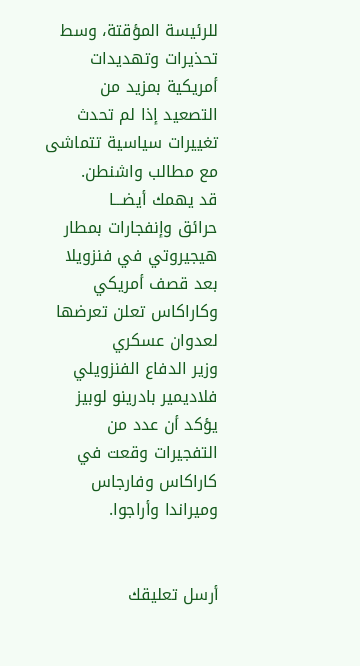للرئيسة المؤقتة، وسط تحذيرات وتهديدات أمريكية بمزيد من التصعيد إذا لم تحدث تغييرات سياسية تتماشى مع مطالب واشنطن.
قد يهمك أيضـــا
حرائق وإنفجارات بمطار هيجيروتي في فنزويلا بعد قصف أمريكي وكاراكاس تعلن تعرضها لعدوان عسكري
وزير الدفاع الفنزويلي فلاديمير بادرينو لوبيز يؤكد أن عدد من التفجيرات وقعت في كاراكاس وفارجاس وميراندا وأراجوا.


أرسل تعليقك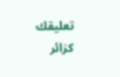تعليقك كزائر